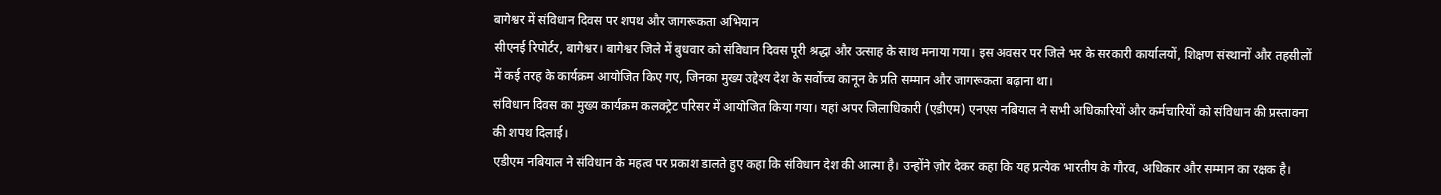बागेश्वर में संविधान दिवस पर शपथ और जागरूकता अभियान
सीएनई रिपोर्टर, बागेश्वर। बागेश्वर जिले में बुधवार को संविधान दिवस पूरी श्रद्धा और उत्साह के साथ मनाया गया। इस अवसर पर जिले भर के सरकारी कार्यालयों, शिक्षण संस्थानों और तहसीलों में कई तरह के कार्यक्रम आयोजित किए गए, जिनका मुख्य उद्देश्य देश के सर्वोच्च कानून के प्रति सम्मान और जागरूकता बढ़ाना था।
संविधान दिवस का मुख्य कार्यक्रम कलक्ट्रेट परिसर में आयोजित किया गया। यहां अपर जिलाधिकारी (एडीएम) एनएस नबियाल ने सभी अधिकारियों और कर्मचारियों को संविधान की प्रस्तावना की शपथ दिलाई।
एडीएम नबियाल ने संविधान के महत्व पर प्रकाश डालते हुए कहा कि संविधान देश की आत्मा है। उन्होंने ज़ोर देकर कहा कि यह प्रत्येक भारतीय के गौरव, अधिकार और सम्मान का रक्षक है।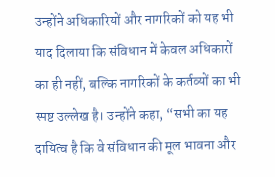उन्होंने अधिकारियों और नागरिकों को यह भी याद दिलाया कि संविधान में केवल अधिकारों का ही नहीं, बल्कि नागरिकों के कर्तव्यों का भी स्पष्ट उल्लेख है। उन्होंने कहा, “सभी का यह दायित्व है कि वे संविधान की मूल भावना और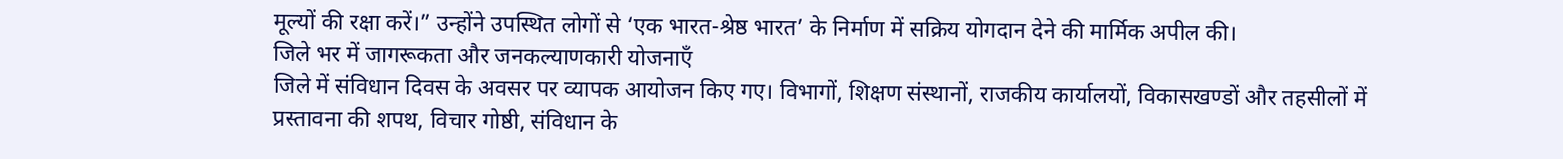मूल्यों की रक्षा करें।” उन्होंने उपस्थित लोगों से ‘एक भारत-श्रेष्ठ भारत’ के निर्माण में सक्रिय योगदान देने की मार्मिक अपील की।
जिले भर में जागरूकता और जनकल्याणकारी योजनाएँ
जिले में संविधान दिवस के अवसर पर व्यापक आयोजन किए गए। विभागों, शिक्षण संस्थानों, राजकीय कार्यालयों, विकासखण्डों और तहसीलों में प्रस्तावना की शपथ, विचार गोष्ठी, संविधान के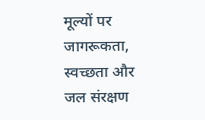मूल्यों पर जागरूकता, स्वच्छता और जल संरक्षण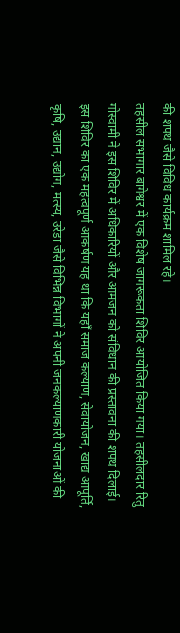की शपथ जैसे विविध कार्यक्रम शामिल रहे।
तहसील सभागार बागेश्वर में एक विशेष जागरूकता शिविर आयोजित किया गया। तहसीलदार रितु गोस्वामी ने इस शिविर में अधिकारियों और आमजन को संविधान की प्रस्तावना की शपथ दिलाई। इस शिविर का एक महत्वपूर्ण आकर्षण यह था कि यहाँ समाज कल्याण, सेवायोजन, खाद्य आपूर्ति, कृषि, उद्यान, उद्योग, मत्स्य, उरेडा जैसे विभिन्न विभागों ने अपनी जनकल्याणकारी योजनाओं की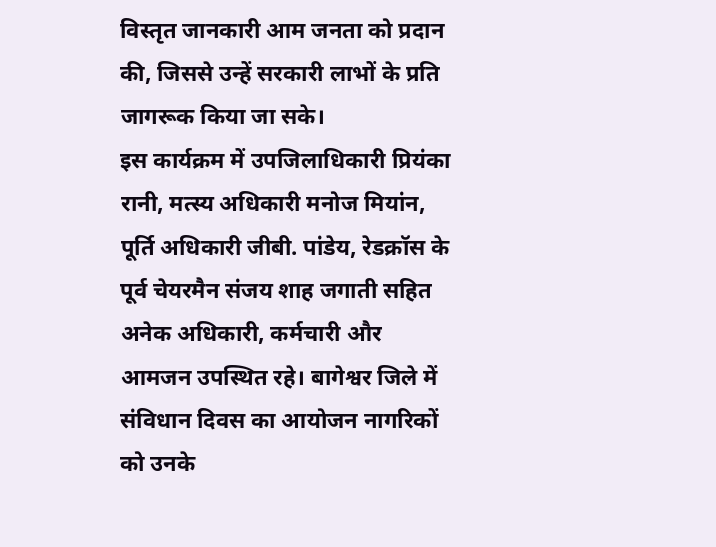विस्तृत जानकारी आम जनता को प्रदान की, जिससे उन्हें सरकारी लाभों के प्रति जागरूक किया जा सके।
इस कार्यक्रम में उपजिलाधिकारी प्रियंका रानी, मत्स्य अधिकारी मनोज मियांन, पूर्ति अधिकारी जीबी. पांडेय, रेडक्रॉस के पूर्व चेयरमैन संजय शाह जगाती सहित अनेक अधिकारी, कर्मचारी और आमजन उपस्थित रहे। बागेश्वर जिले में संविधान दिवस का आयोजन नागरिकों को उनके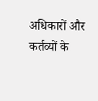अधिकारों और कर्तव्यों के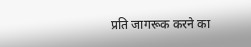प्रति जागरूक करने का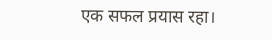एक सफल प्रयास रहा।